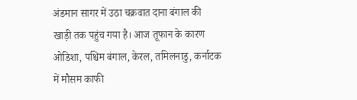अंडमान सागर में उठा चक्रवात दाना बंगाल की खाड़ी तक पहुंच गया है। आज तूफान के कारण ओडिशा, पश्चिम बंगाल, केरल, तमिलनाडु, कर्नाटक में मौसम काफी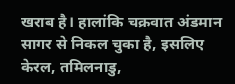खराब है। हालांकि चक्रवात अंडमान सागर से निकल चुका है, इसलिए केरल, तमिलनाडु,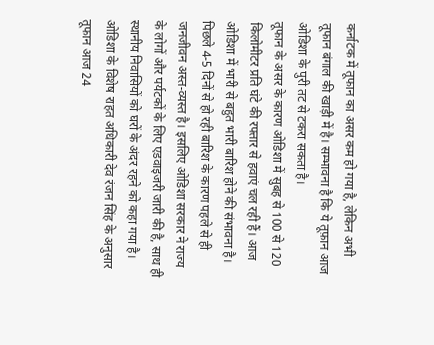कर्नाटक में तूफान का असर कम हो गया है, लेकिन अभी तूफान बंगाल की खाड़ी में है। सम्भावना है कि ये तूफ़ान आज ओडिशा के पुरी तट से टकरा सकता है।
तूफान के असर के कारण ओडिशा में सुबह से 100 से 120 किलोमीटर प्रति घंटे की रफ्तार से हवाएं चल रही हैं। आज ओडिशा में भारी से बहुत भारी बारिश होने की संभावना है। पिछले 4-5 दिनों से हो रही बारिश के कारण पहले से ही जनजीवन अस्त-व्यस्त है। इसलिए ओडिशा सरकार ने राज्य के लोगों और पर्यटकों के लिए एडवाइजरी जारी की है, साथ ही स्थानीय निवासियों को घरों के अंदर रहने को कहा गया है।
ओडिशा के विशेष राहत अधिकारी देव रंजन सिंह के अनुसार तूफान आज 24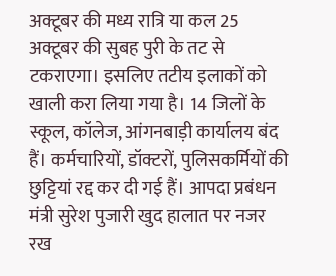अक्टूबर की मध्य रात्रि या कल 25 अक्टूबर की सुबह पुरी के तट से टकराएगा। इसलिए तटीय इलाकों को खाली करा लिया गया है। 14 जिलों के स्कूल, कॉलेज, आंगनबाड़ी कार्यालय बंद हैं। कर्मचारियों, डॉक्टरों, पुलिसकर्मियों की छुट्टियां रद्द कर दी गई हैं। आपदा प्रबंधन मंत्री सुरेश पुजारी खुद हालात पर नजर रख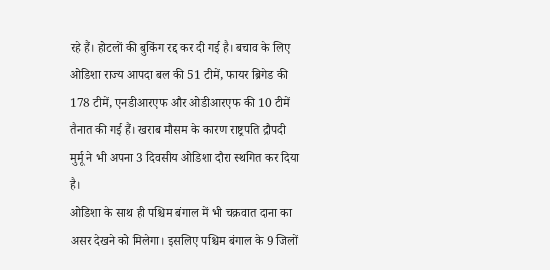रहे हैं। होटलों की बुकिंग रद्द कर दी गई है। बचाव के लिए ओडिशा राज्य आपदा बल की 51 टीमें, फायर ब्रिगेड की 178 टीमें, एनडीआरएफ और ओडीआरएफ की 10 टीमें तैनात की गई हैं। खराब मौसम के कारण राष्ट्रपति द्रौपदी मुर्मू ने भी अपना 3 दिवसीय ओडिशा दौरा स्थगित कर दिया है।
ओडिशा के साथ ही पश्चिम बंगाल में भी चक्रवात दाना का असर देखने को मिलेगा। इसलिए पश्चिम बंगाल के 9 जिलों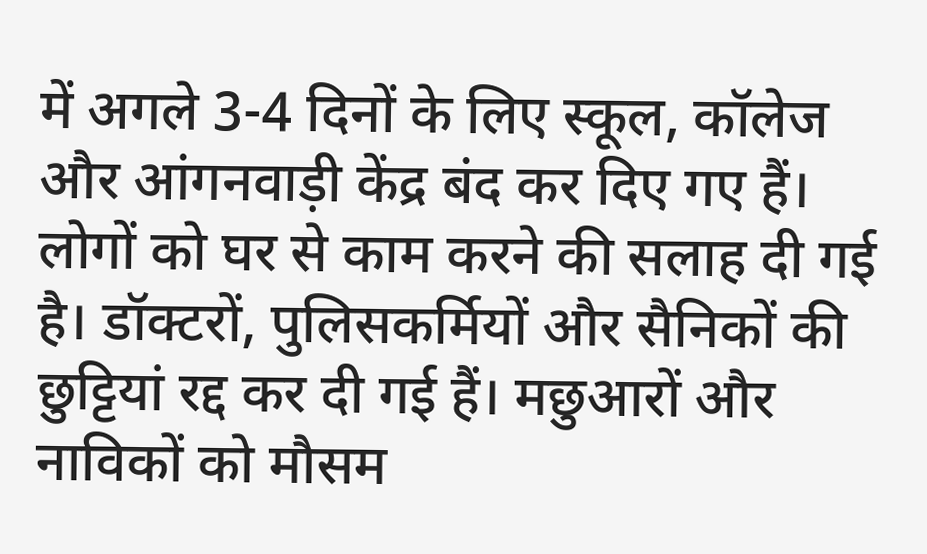में अगले 3-4 दिनों के लिए स्कूल, कॉलेज और आंगनवाड़ी केंद्र बंद कर दिए गए हैं। लोगों को घर से काम करने की सलाह दी गई है। डॉक्टरों, पुलिसकर्मियों और सैनिकों की छुट्टियां रद्द कर दी गई हैं। मछुआरों और नाविकों को मौसम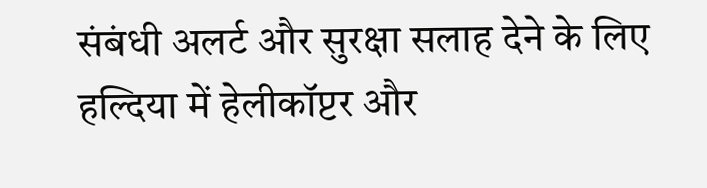संबंधी अलर्ट और सुरक्षा सलाह देने के लिए हल्दिया में हेलीकॉप्टर और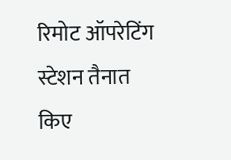रिमोट ऑपरेटिंग स्टेशन तैनात किए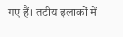गए हैं। तटीय इलाकों में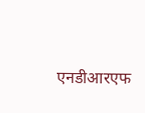एनडीआरएफ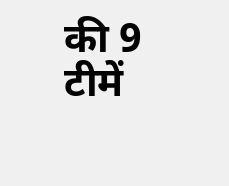की 9 टीमें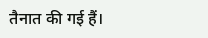तैनात की गई हैं।